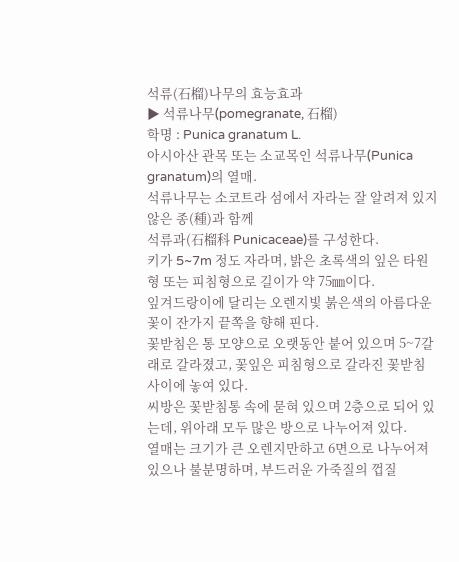석류(石榴)나무의 효능효과
▶ 석류나무(pomegranate, 石榴)
학명 : Punica granatum L.
아시아산 관목 또는 소교목인 석류나무(Punica granatum)의 열매.
석류나무는 소코트라 섬에서 자라는 잘 알려져 있지 않은 종(種)과 함께
석류과(石榴科 Punicaceae)를 구성한다.
키가 5~7m 정도 자라며, 밝은 초록색의 잎은 타원형 또는 피침형으로 길이가 약 75㎜이다.
잎겨드랑이에 달리는 오렌지빛 붉은색의 아름다운 꽃이 잔가지 끝쪽을 향해 핀다.
꽃받침은 통 모양으로 오랫동안 붙어 있으며 5~7갈래로 갈라졌고, 꽃잎은 피침형으로 갈라진 꽃받침
사이에 놓여 있다.
씨방은 꽃받침통 속에 묻혀 있으며 2층으로 되어 있는데, 위아래 모두 많은 방으로 나누어져 있다.
열매는 크기가 큰 오렌지만하고 6면으로 나누어져 있으나 불분명하며, 부드러운 가죽질의 껍질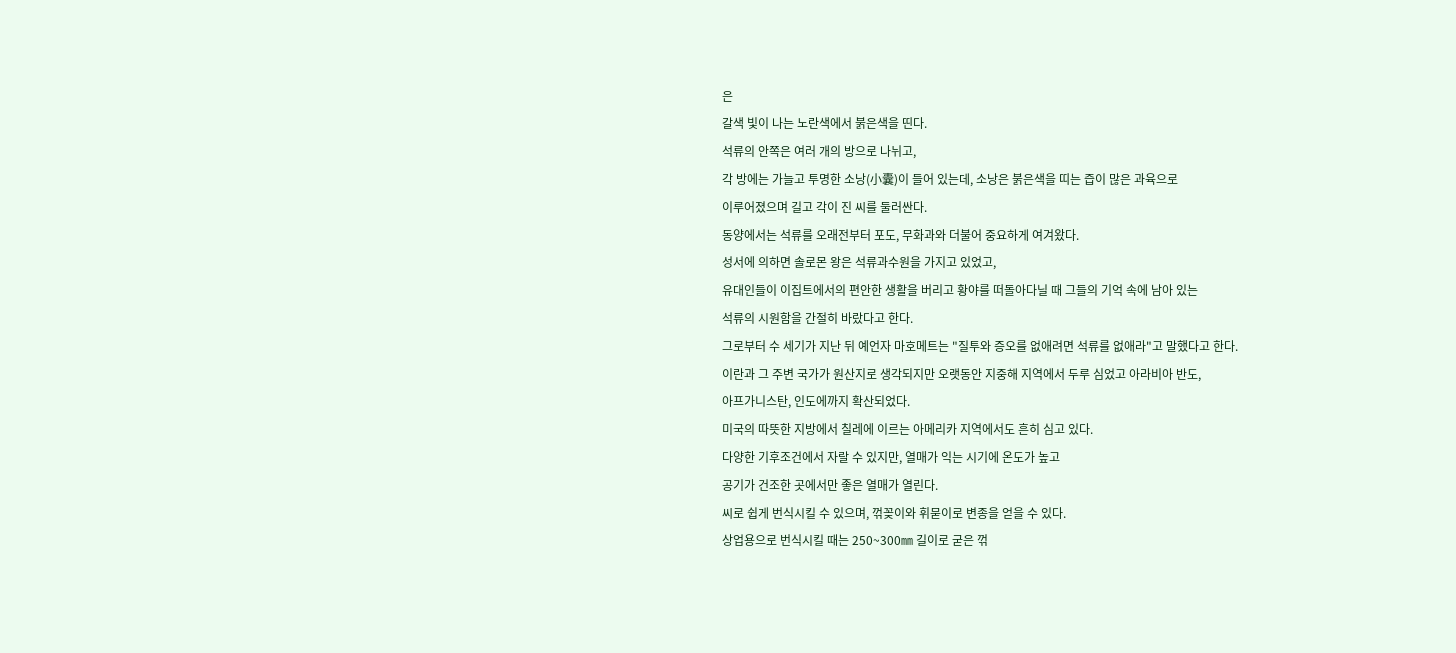은
갈색 빛이 나는 노란색에서 붉은색을 띤다.
석류의 안쪽은 여러 개의 방으로 나뉘고,
각 방에는 가늘고 투명한 소낭(小囊)이 들어 있는데, 소낭은 붉은색을 띠는 즙이 많은 과육으로
이루어졌으며 길고 각이 진 씨를 둘러싼다.
동양에서는 석류를 오래전부터 포도, 무화과와 더불어 중요하게 여겨왔다.
성서에 의하면 솔로몬 왕은 석류과수원을 가지고 있었고,
유대인들이 이집트에서의 편안한 생활을 버리고 황야를 떠돌아다닐 때 그들의 기억 속에 남아 있는
석류의 시원함을 간절히 바랐다고 한다.
그로부터 수 세기가 지난 뒤 예언자 마호메트는 "질투와 증오를 없애려면 석류를 없애라"고 말했다고 한다.
이란과 그 주변 국가가 원산지로 생각되지만 오랫동안 지중해 지역에서 두루 심었고 아라비아 반도,
아프가니스탄, 인도에까지 확산되었다.
미국의 따뜻한 지방에서 칠레에 이르는 아메리카 지역에서도 흔히 심고 있다.
다양한 기후조건에서 자랄 수 있지만, 열매가 익는 시기에 온도가 높고
공기가 건조한 곳에서만 좋은 열매가 열린다.
씨로 쉽게 번식시킬 수 있으며, 꺾꽂이와 휘묻이로 변종을 얻을 수 있다.
상업용으로 번식시킬 때는 250~300㎜ 길이로 굳은 꺾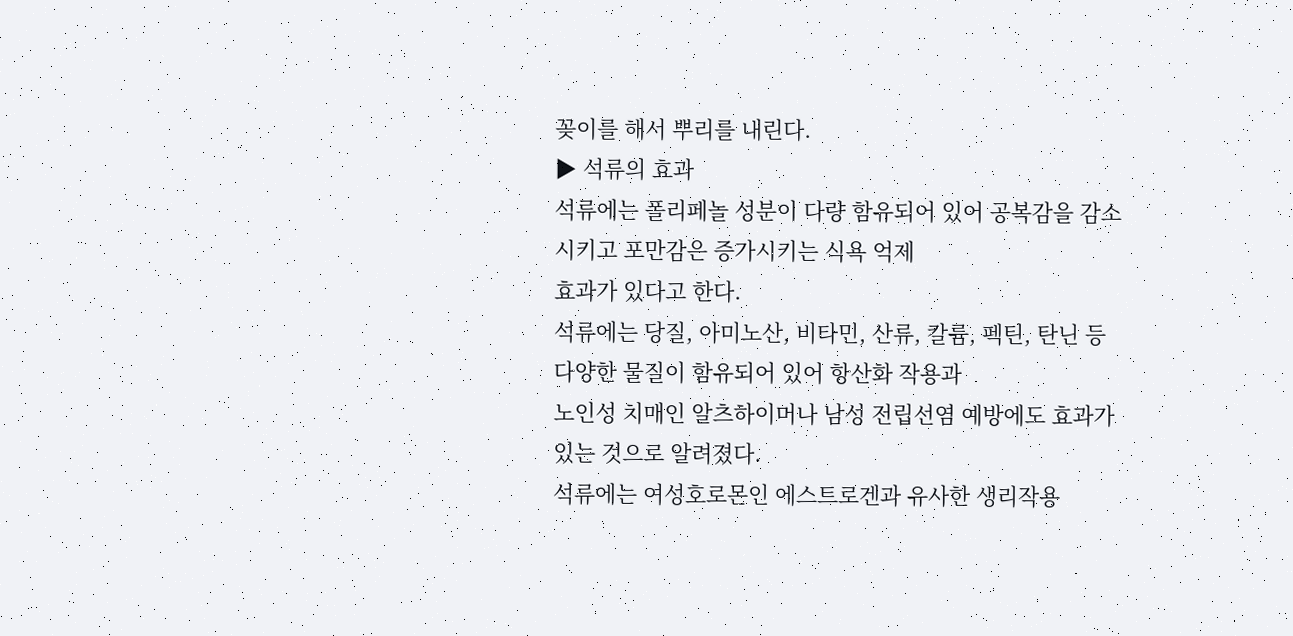꽂이를 해서 뿌리를 내린다.
▶ 석류의 효과
석류에는 폴리페놀 성분이 다량 함유되어 있어 공복감을 감소시키고 포만감은 증가시키는 식욕 억제
효과가 있다고 한다.
석류에는 당질, 아미노산, 비타민, 산류, 칼륨, 펙틴, 탄닌 등 다양한 물질이 함유되어 있어 항산화 작용과
노인성 치매인 알츠하이머나 남성 전립선염 예방에도 효과가 있는 것으로 알려졌다.
석류에는 여성호로몬인 에스트로겐과 유사한 생리작용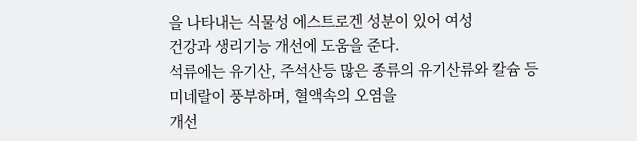을 나타내는 식물성 에스트로겐 성분이 있어 여성
건강과 생리기능 개선에 도움을 준다.
석류에는 유기산, 주석산등 많은 종류의 유기산류와 칼슘 등 미네랄이 풍부하며, 혈액속의 오염을
개선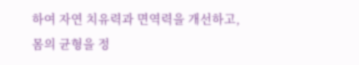하여 자연 치유력과 면역력을 개선하고,
몸의 균형을 정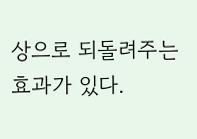상으로 되돌려주는 효과가 있다.